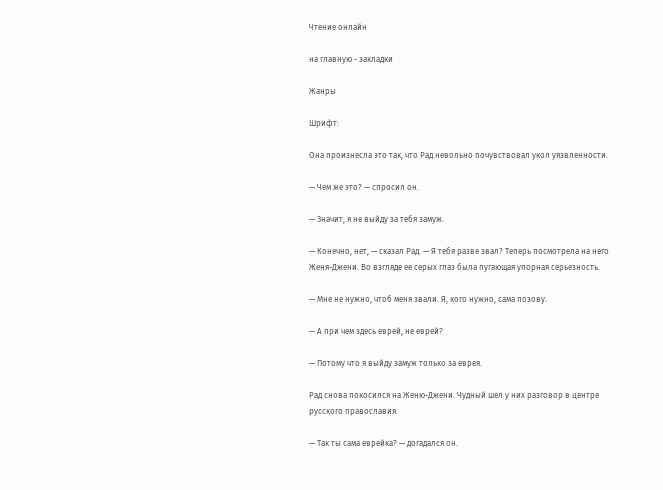Чтение онлайн

на главную - закладки

Жанры

Шрифт:

Она произнесла это так, что Рад невольно почувствовал укол уязвленности.

— Чем же это? — спросил он.

— Значит, я не выйду за тебя замуж.

— Конечно, нет, — сказал Рад. — Я тебя разве звал? Теперь посмотрела на него Женя-Джени. Во взгляде ее серых глаз была пугающая упорная серьезность.

— Мне не нужно, чтоб меня звали. Я, кого нужно, сама позову.

— А при чем здесь еврей, не еврей?

— Потому что я выйду замуж только за еврея.

Рад снова покосился на Женю-Джени. Чудный шел у них разговор в центре русского православия.

— Так ты сама еврейка? — догадался он.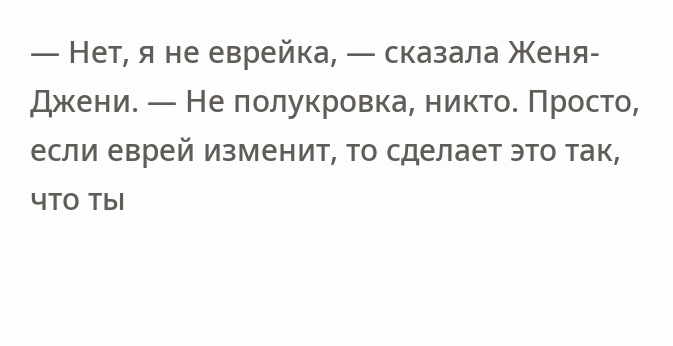— Нет, я не еврейка, — сказала Женя-Джени. — Не полукровка, никто. Просто, если еврей изменит, то сделает это так, что ты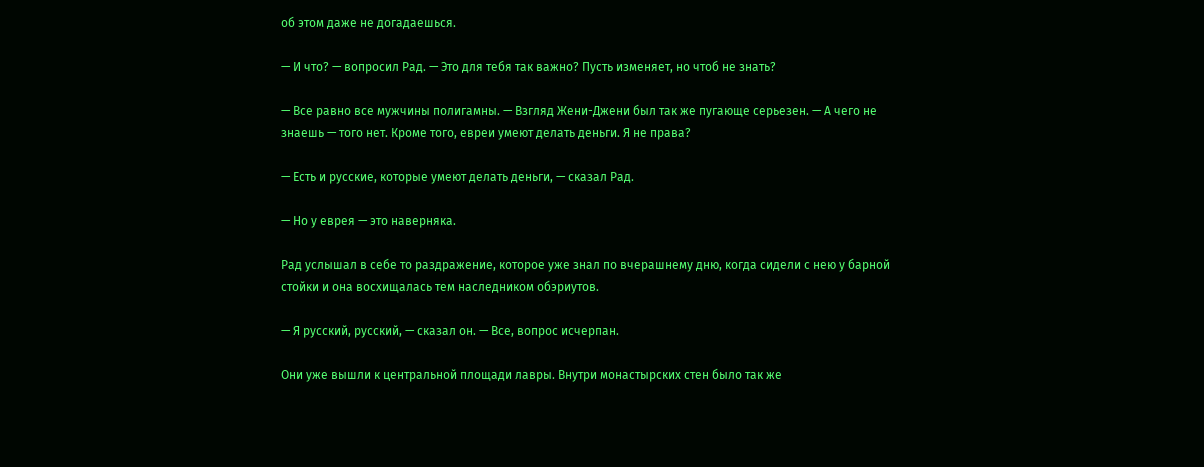об этом даже не догадаешься.

— И что? — вопросил Рад. — Это для тебя так важно? Пусть изменяет, но чтоб не знать?

— Все равно все мужчины полигамны. — Взгляд Жени-Джени был так же пугающе серьезен. — А чего не знаешь — того нет. Кроме того, евреи умеют делать деньги. Я не права?

— Есть и русские, которые умеют делать деньги, — сказал Рад.

— Но у еврея — это наверняка.

Рад услышал в себе то раздражение, которое уже знал по вчерашнему дню, когда сидели с нею у барной стойки и она восхищалась тем наследником обэриутов.

— Я русский, русский, — сказал он. — Все, вопрос исчерпан.

Они уже вышли к центральной площади лавры. Внутри монастырских стен было так же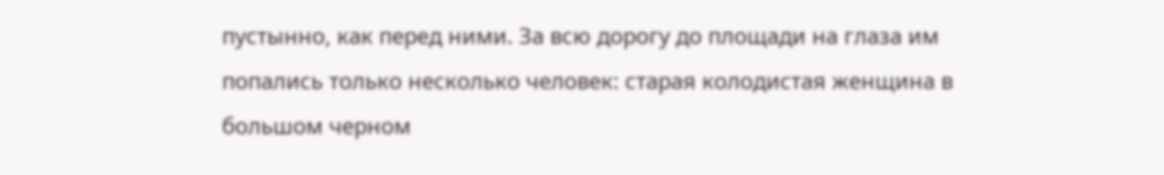пустынно, как перед ними. За всю дорогу до площади на глаза им попались только несколько человек: старая колодистая женщина в большом черном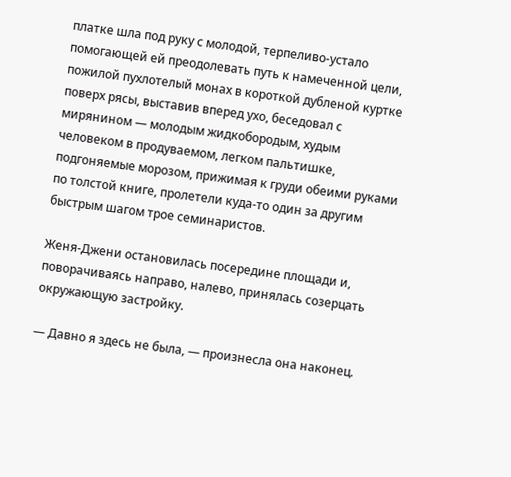платке шла под руку с молодой, терпеливо-устало помогающей ей преодолевать путь к намеченной цели, пожилой пухлотелый монах в короткой дубленой куртке поверх рясы, выставив вперед ухо, беседовал с мирянином — молодым жидкобородым, худым человеком в продуваемом, легком пальтишке, подгоняемые морозом, прижимая к груди обеими руками по толстой книге, пролетели куда-то один за другим быстрым шагом трое семинаристов.

Женя-Джени остановилась посередине площади и, поворачиваясь направо, налево, принялась созерцать окружающую застройку.

— Давно я здесь не была, — произнесла она наконец.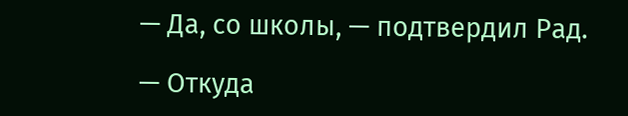— Да, со школы, — подтвердил Рад.

— Откуда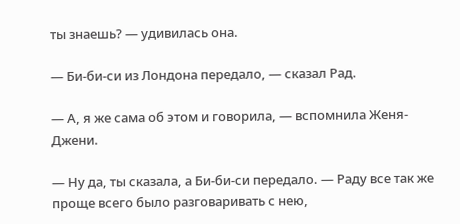ты знаешь? — удивилась она.

— Би-би-си из Лондона передало, — сказал Рад.

— А, я же сама об этом и говорила, — вспомнила Женя-Джени.

— Ну да, ты сказала, а Би-би-си передало. — Раду все так же проще всего было разговаривать с нею,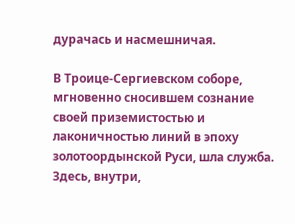дурачась и насмешничая.

В Троице-Сергиевском соборе, мгновенно сносившем сознание своей приземистостью и лаконичностью линий в эпоху золотоордынской Руси, шла служба. Здесь, внутри,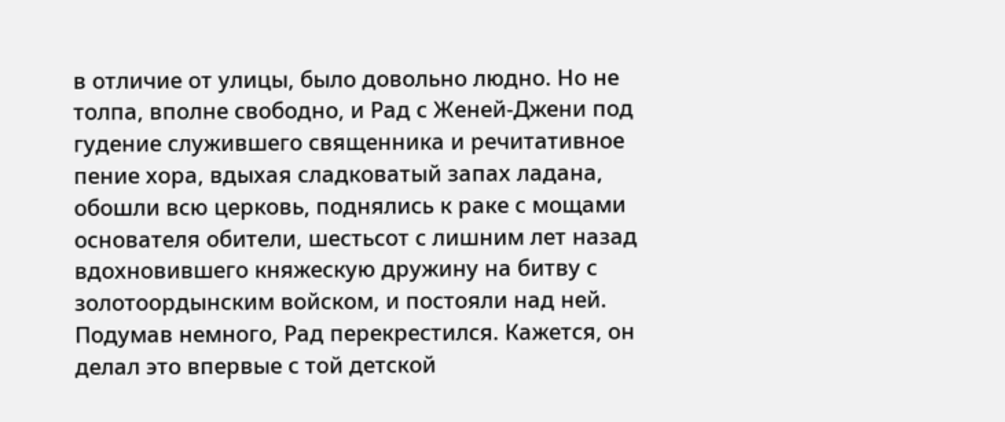в отличие от улицы, было довольно людно. Но не толпа, вполне свободно, и Рад с Женей-Джени под гудение служившего священника и речитативное пение хора, вдыхая сладковатый запах ладана, обошли всю церковь, поднялись к раке с мощами основателя обители, шестьсот с лишним лет назад вдохновившего княжескую дружину на битву с золотоордынским войском, и постояли над ней. Подумав немного, Рад перекрестился. Кажется, он делал это впервые с той детской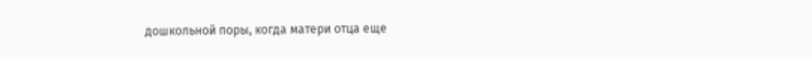дошкольной поры, когда матери отца еще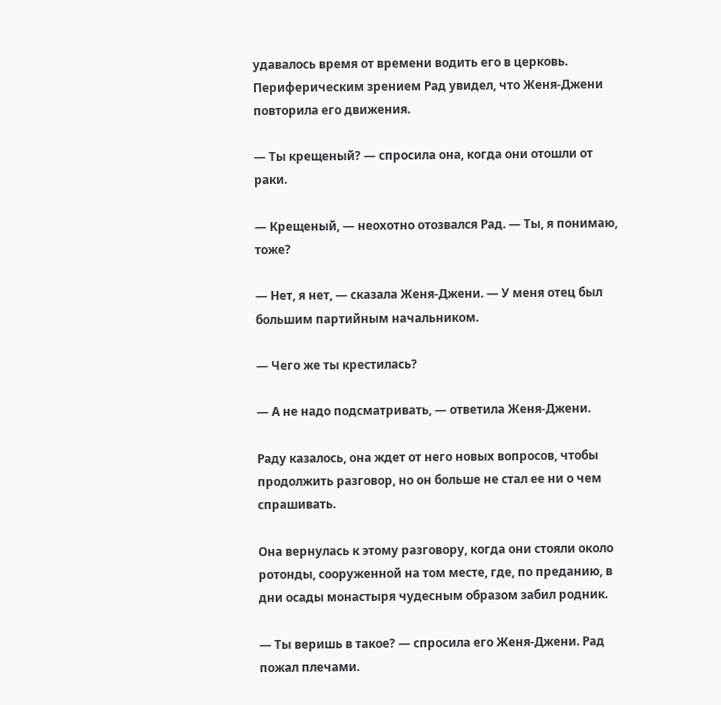удавалось время от времени водить его в церковь. Периферическим зрением Рад увидел, что Женя-Джени повторила его движения.

— Ты крещеный? — спросила она, когда они отошли от раки.

— Крещеный, — неохотно отозвался Рад. — Ты, я понимаю, тоже?

— Нет, я нет, — сказала Женя-Джени. — У меня отец был большим партийным начальником.

— Чего же ты крестилась?

— А не надо подсматривать, — ответила Женя-Джени.

Раду казалось, она ждет от него новых вопросов, чтобы продолжить разговор, но он больше не стал ее ни о чем спрашивать.

Она вернулась к этому разговору, когда они стояли около ротонды, сооруженной на том месте, где, по преданию, в дни осады монастыря чудесным образом забил родник.

— Ты веришь в такое? — спросила его Женя-Джени. Рад пожал плечами.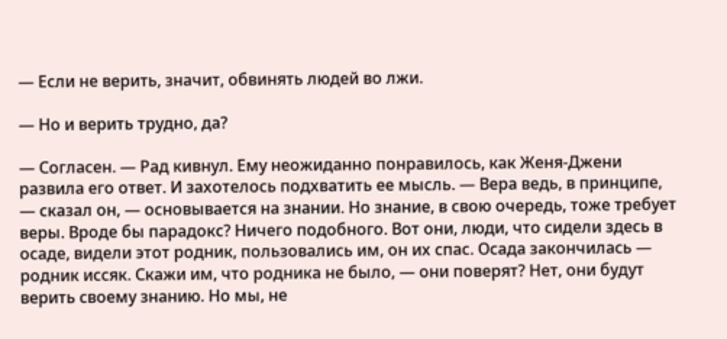— Если не верить, значит, обвинять людей во лжи.

— Но и верить трудно, да?

— Согласен. — Рад кивнул. Ему неожиданно понравилось, как Женя-Джени развила его ответ. И захотелось подхватить ее мысль. — Вера ведь, в принципе, — сказал он, — основывается на знании. Но знание, в свою очередь, тоже требует веры. Вроде бы парадокс? Ничего подобного. Вот они, люди, что сидели здесь в осаде, видели этот родник, пользовались им, он их спас. Осада закончилась — родник иссяк. Скажи им, что родника не было, — они поверят? Нет, они будут верить своему знанию. Но мы, не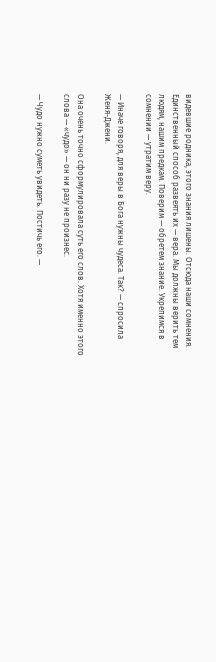видевшие родника, этого знания лишены. Отсюда наши сомнения. Единственный способ развеять их — вера. Мы должны верить тем людям, нашим предкам. Поверим — обретем знание. Укрепимся в сомнении — утратим веру.

— Иначе говоря, для веры в Бога нужны чудеса. Так? — спросила Женя-Джени.

Она очень точно сформулировала суть его слов. Хотя именно этого слова — «чудо» — он ни разу не произнес.

— Чудо нужно суметь увидеть. Постичь его. —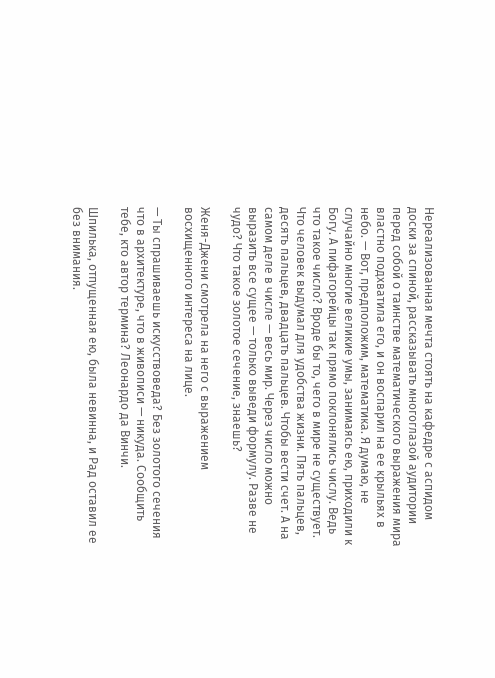Нереализованная мечта стоять на кафедре с аспидом доски за спиной, рассказывать многоглазой аудитории перед собой о таинстве математического выражения мира властно подхватила его, и он воспарил на ее крыльях в небо. — Вот, предположим, математика. Я думаю, не случайно многие великие умы, занимаясь ею, приходили к Богу. А пифагорейцы так прямо поклонялись числу. Ведь что такое число? Вроде бы то, чего в мире не существует. Что человек выдумал для удобства жизни. Пять пальцев, десять пальцев, двадцать пальцев. Чтобы вести счет. А на самом деле в числе — весь мир. Через число можно выразить все сущее — только выведи формулу. Разве не чудо? Что такое золотое сечение, знаешь?

Женя-Джени смотрела на него с выражением восхищенного интереса на лице.

— Ты спрашиваешь искусствоведа? Без золотого сечения что в архитектуре, что в живописи — никуда. Сообщить тебе, кто автор термина? Леонардо да Винчи.

Шпилька, отпущенная ею, была невинна, и Рад оставил ее без внимания.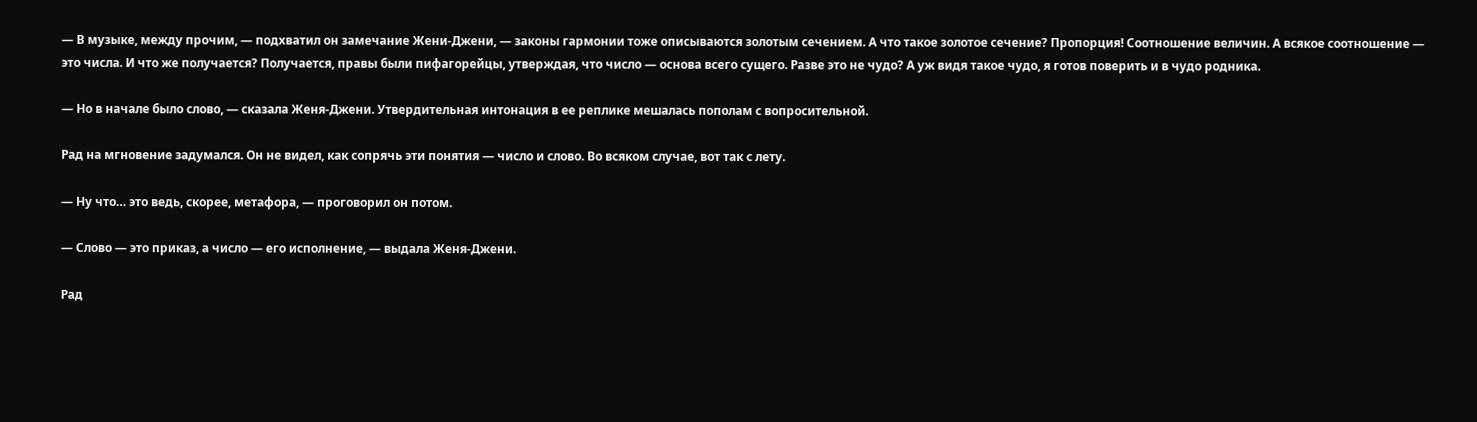— В музыке, между прочим, — подхватил он замечание Жени-Джени, — законы гармонии тоже описываются золотым сечением. А что такое золотое сечение? Пропорция! Соотношение величин. А всякое соотношение — это числа. И что же получается? Получается, правы были пифагорейцы, утверждая, что число — основа всего сущего. Разве это не чудо? А уж видя такое чудо, я готов поверить и в чудо родника.

— Но в начале было слово, — сказала Женя-Джени. Утвердительная интонация в ее реплике мешалась пополам с вопросительной.

Рад на мгновение задумался. Он не видел, как сопрячь эти понятия — число и слово. Во всяком случае, вот так с лету.

— Ну что… это ведь, скорее, метафора, — проговорил он потом.

— Слово — это приказ, а число — его исполнение, — выдала Женя-Джени.

Рад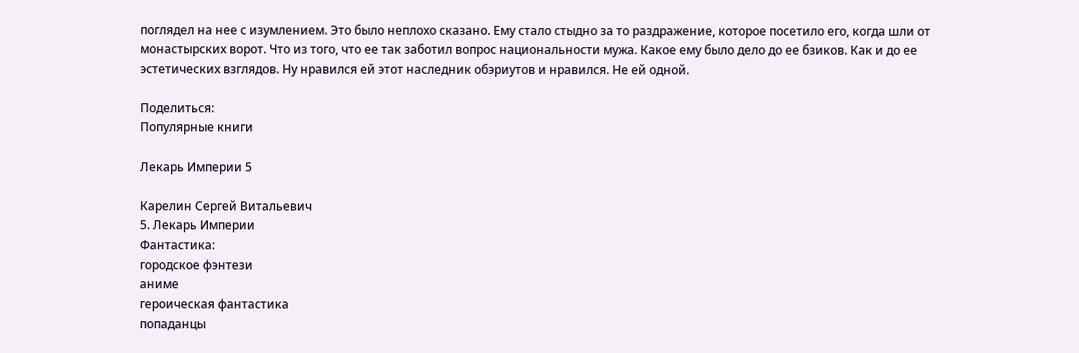поглядел на нее с изумлением. Это было неплохо сказано. Ему стало стыдно за то раздражение, которое посетило его, когда шли от монастырских ворот. Что из того, что ее так заботил вопрос национальности мужа. Какое ему было дело до ее бзиков. Как и до ее эстетических взглядов. Ну нравился ей этот наследник обэриутов и нравился. Не ей одной.

Поделиться:
Популярные книги

Лекарь Империи 5

Карелин Сергей Витальевич
5. Лекарь Империи
Фантастика:
городское фэнтези
аниме
героическая фантастика
попаданцы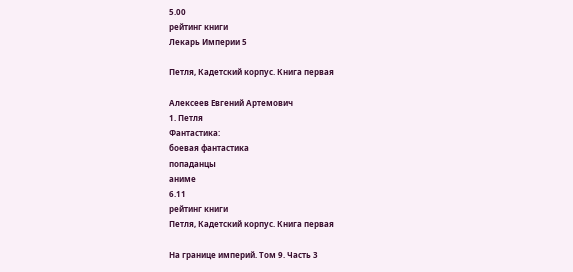5.00
рейтинг книги
Лекарь Империи 5

Петля, Кадетский корпус. Книга первая

Алексеев Евгений Артемович
1. Петля
Фантастика:
боевая фантастика
попаданцы
аниме
6.11
рейтинг книги
Петля, Кадетский корпус. Книга первая

На границе империй. Том 9. Часть 3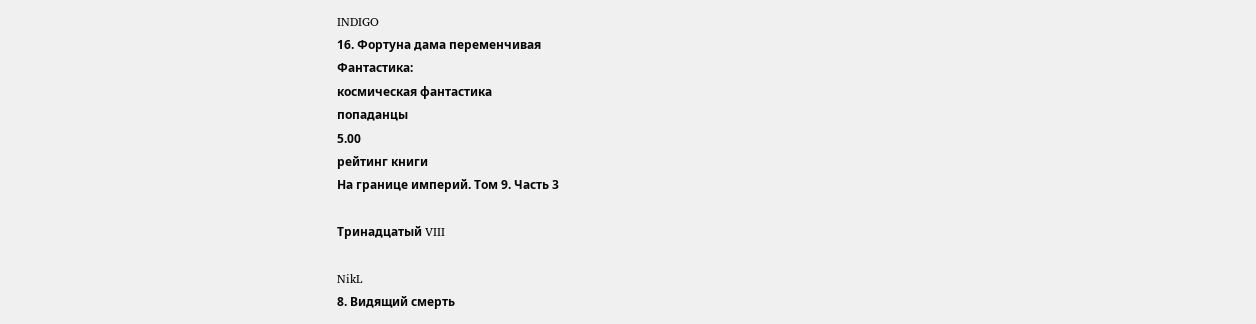INDIGO
16. Фортуна дама переменчивая
Фантастика:
космическая фантастика
попаданцы
5.00
рейтинг книги
На границе империй. Том 9. Часть 3

Тринадцатый VIII

NikL
8. Видящий смерть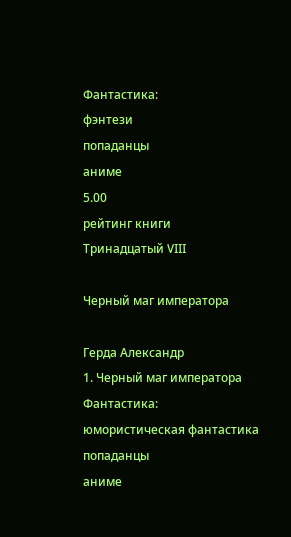Фантастика:
фэнтези
попаданцы
аниме
5.00
рейтинг книги
Тринадцатый VIII

Черный маг императора

Герда Александр
1. Черный маг императора
Фантастика:
юмористическая фантастика
попаданцы
аниме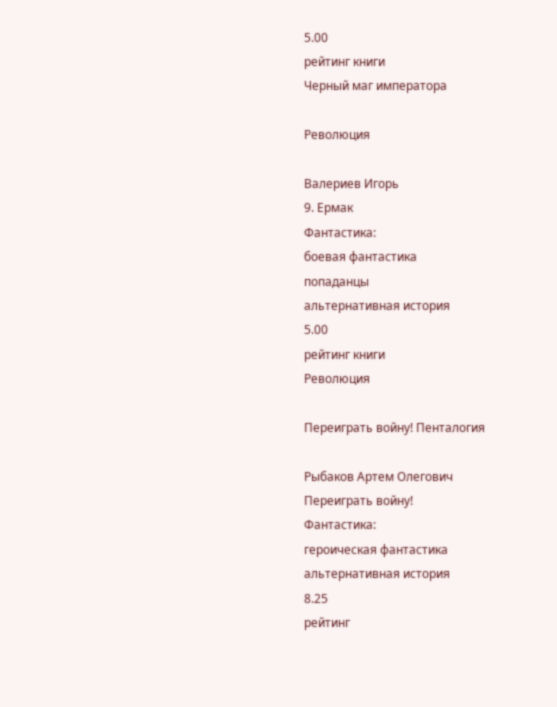5.00
рейтинг книги
Черный маг императора

Революция

Валериев Игорь
9. Ермак
Фантастика:
боевая фантастика
попаданцы
альтернативная история
5.00
рейтинг книги
Революция

Переиграть войну! Пенталогия

Рыбаков Артем Олегович
Переиграть войну!
Фантастика:
героическая фантастика
альтернативная история
8.25
рейтинг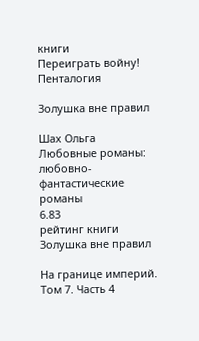книги
Переиграть войну! Пенталогия

Золушка вне правил

Шах Ольга
Любовные романы:
любовно-фантастические романы
6.83
рейтинг книги
Золушка вне правил

На границе империй. Том 7. Часть 4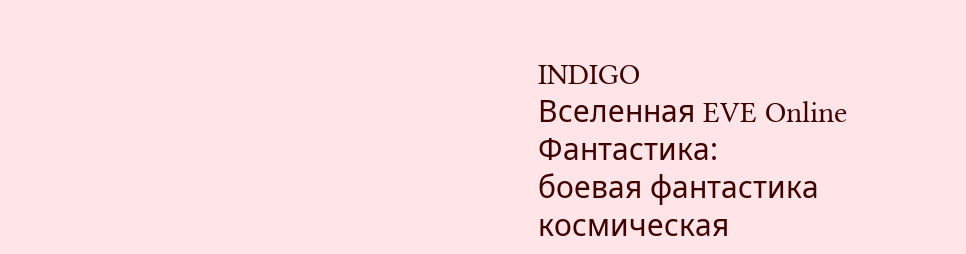INDIGO
Вселенная EVE Online
Фантастика:
боевая фантастика
космическая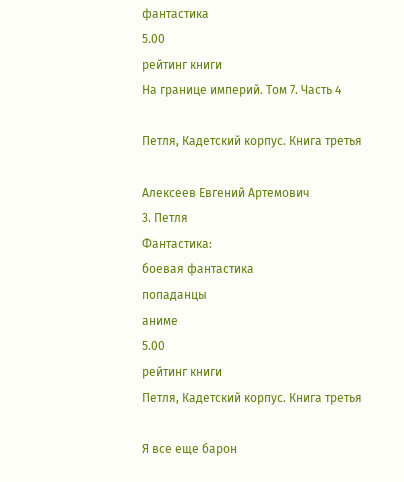фантастика
5.00
рейтинг книги
На границе империй. Том 7. Часть 4

Петля, Кадетский корпус. Книга третья

Алексеев Евгений Артемович
3. Петля
Фантастика:
боевая фантастика
попаданцы
аниме
5.00
рейтинг книги
Петля, Кадетский корпус. Книга третья

Я все еще барон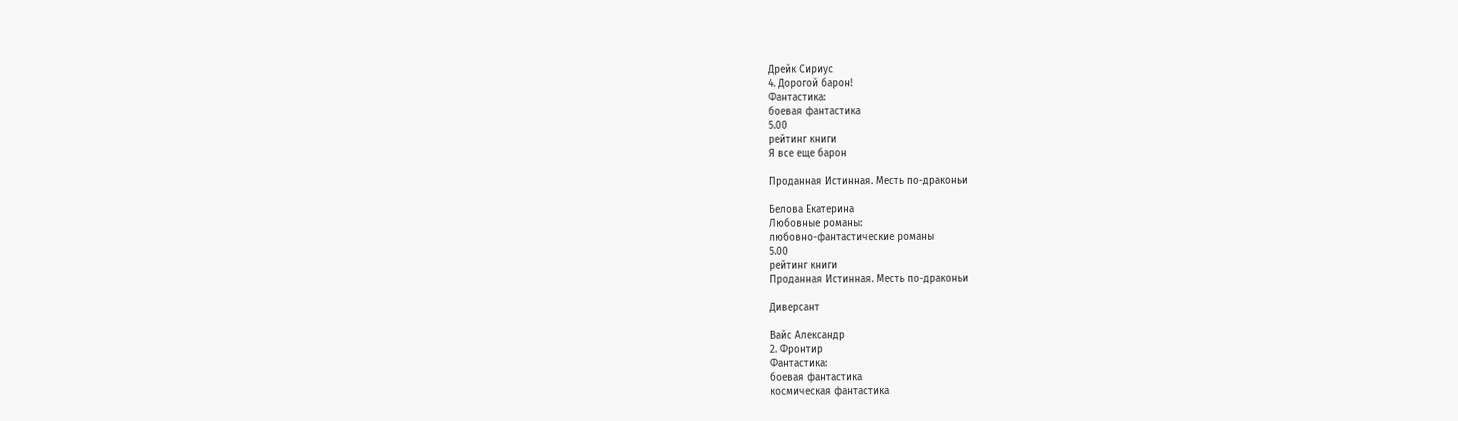Дрейк Сириус
4. Дорогой барон!
Фантастика:
боевая фантастика
5.00
рейтинг книги
Я все еще барон

Проданная Истинная. Месть по-драконьи

Белова Екатерина
Любовные романы:
любовно-фантастические романы
5.00
рейтинг книги
Проданная Истинная. Месть по-драконьи

Диверсант

Вайс Александр
2. Фронтир
Фантастика:
боевая фантастика
космическая фантастика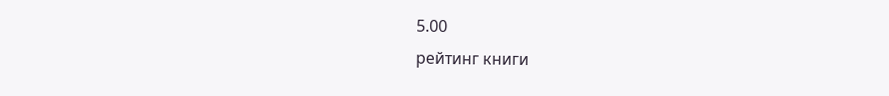5.00
рейтинг книги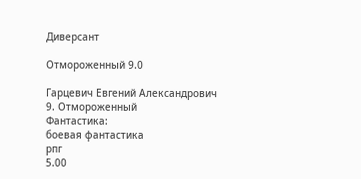Диверсант

Отмороженный 9.0

Гарцевич Евгений Александрович
9. Отмороженный
Фантастика:
боевая фантастика
рпг
5.00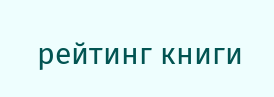рейтинг книги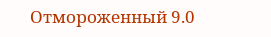Отмороженный 9.0